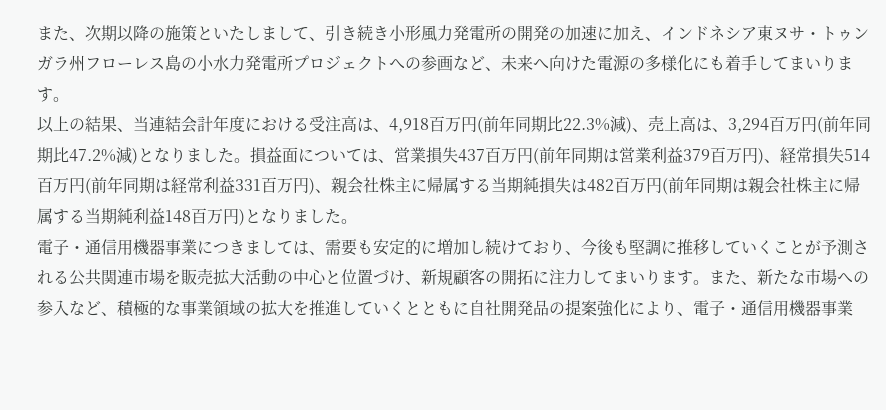また、次期以降の施策といたしまして、引き続き小形風力発電所の開発の加速に加え、インドネシア東ヌサ・トゥンガラ州フローレス島の小水力発電所プロジェクトへの参画など、未来へ向けた電源の多様化にも着手してまいります。
以上の結果、当連結会計年度における受注高は、4,918百万円(前年同期比22.3%減)、売上高は、3,294百万円(前年同期比47.2%減)となりました。損益面については、営業損失437百万円(前年同期は営業利益379百万円)、経常損失514百万円(前年同期は経常利益331百万円)、親会社株主に帰属する当期純損失は482百万円(前年同期は親会社株主に帰属する当期純利益148百万円)となりました。
電子・通信用機器事業につきましては、需要も安定的に増加し続けており、今後も堅調に推移していくことが予測される公共関連市場を販売拡大活動の中心と位置づけ、新規顧客の開拓に注力してまいります。また、新たな市場への参入など、積極的な事業領域の拡大を推進していくとともに自社開発品の提案強化により、電子・通信用機器事業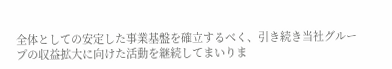全体としての安定した事業基盤を確立するべく、引き続き当社グループの収益拡大に向けた活動を継続してまいりま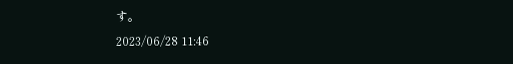す。
2023/06/28 11:46